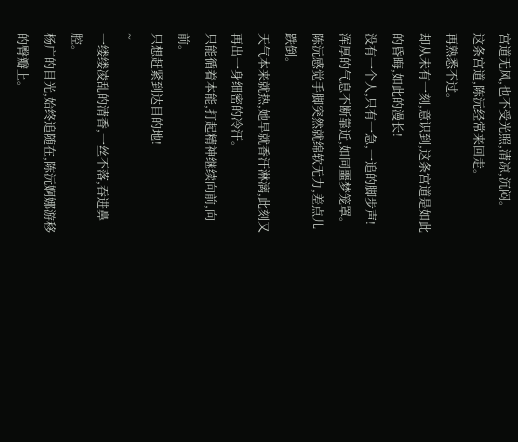宫道无风,也不受光照,清凉,沉闷。
这条宫道,陈沅经常来回走。
再熟悉不过。
却从未有一刻,意识到,这条宫道是如此的昏晦,如此的漫长!
没有一个人,只有一急,一追的脚步声!
浑厚的气息不断靠近,如同噩梦笼罩。
陈沅感觉手脚突然就绵软无力,差点儿跌倒。
天气本来就热,她早就香汗淋漓,此刻又再出一身细密的冷汗。
只能循着本能,打起精神继续向前,向前。
只想赶紧到达目的地!
~
一缕缕凌乱的清香,一丝不落,吞进鼻腔。
杨广的目光,始终追随在,陈沅婀娜游移的臀瓣上。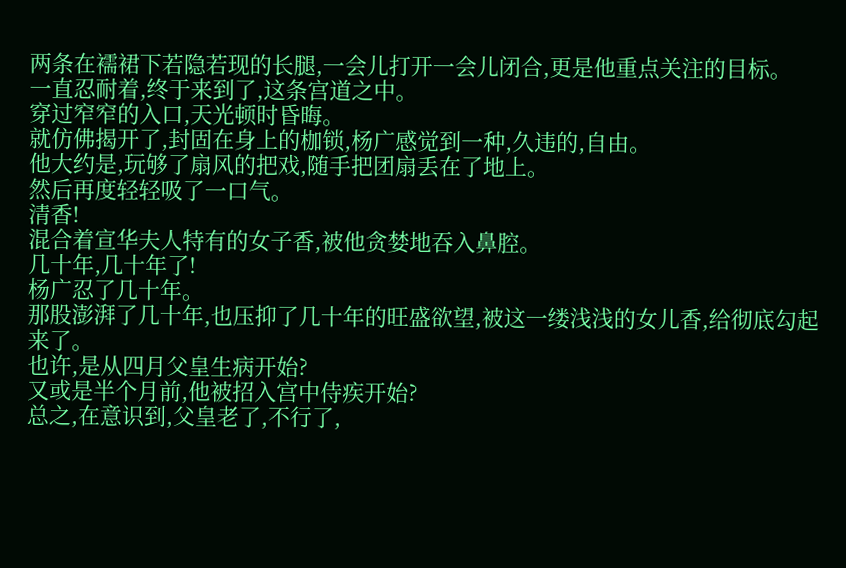两条在襦裙下若隐若现的长腿,一会儿打开一会儿闭合,更是他重点关注的目标。
一直忍耐着,终于来到了,这条宫道之中。
穿过窄窄的入口,天光顿时昏晦。
就仿佛揭开了,封固在身上的枷锁,杨广感觉到一种,久违的,自由。
他大约是,玩够了扇风的把戏,随手把团扇丢在了地上。
然后再度轻轻吸了一口气。
清香!
混合着宣华夫人特有的女子香,被他贪婪地吞入鼻腔。
几十年,几十年了!
杨广忍了几十年。
那股澎湃了几十年,也压抑了几十年的旺盛欲望,被这一缕浅浅的女儿香,给彻底勾起来了。
也许,是从四月父皇生病开始?
又或是半个月前,他被招入宫中侍疾开始?
总之,在意识到,父皇老了,不行了,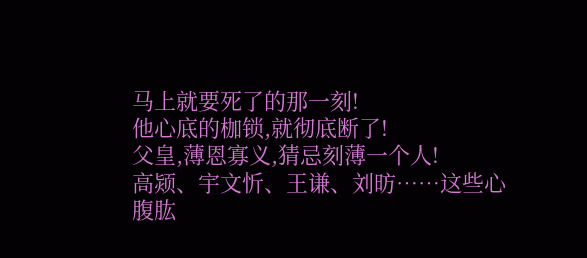马上就要死了的那一刻!
他心底的枷锁,就彻底断了!
父皇,薄恩寡义,猜忌刻薄一个人!
高颎、宇文忻、王谦、刘昉……这些心腹肱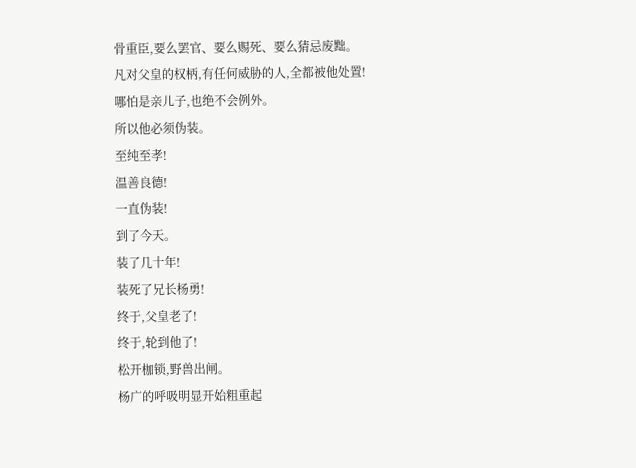骨重臣,要么罢官、要么赐死、要么猜忌废黜。
凡对父皇的权柄,有任何威胁的人,全都被他处置!
哪怕是亲儿子,也绝不会例外。
所以他必须伪装。
至纯至孝!
温善良德!
一直伪装!
到了今天。
装了几十年!
装死了兄长杨勇!
终于,父皇老了!
终于,轮到他了!
松开枷锁,野兽出闸。
杨广的呼吸明显开始粗重起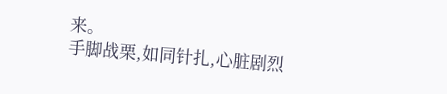来。
手脚战栗,如同针扎,心脏剧烈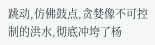跳动,仿佛鼓点,贪婪像不可控制的洪水,彻底冲垮了杨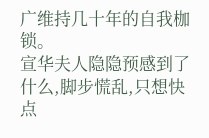广维持几十年的自我枷锁。
宣华夫人隐隐预感到了什么,脚步慌乱,只想快点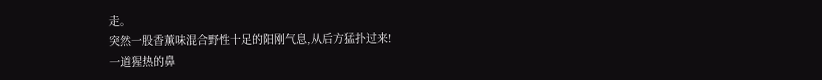走。
突然一股香薰味混合野性十足的阳刚气息,从后方猛扑过来!
一道猩热的鼻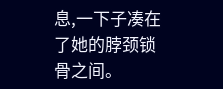息,一下子凑在了她的脖颈锁骨之间。